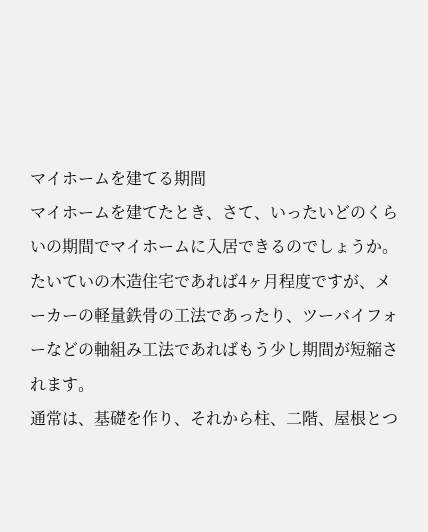マイホームを建てる期間
マイホームを建てたとき、さて、いったいどのくらいの期間でマイホームに入居できるのでしょうか。
たいていの木造住宅であれば4ヶ月程度ですが、メーカーの軽量鉄骨の工法であったり、ツーバイフォーなどの軸組み工法であればもう少し期間が短縮されます。
通常は、基礎を作り、それから柱、二階、屋根とつ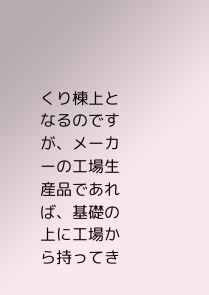くり棟上となるのですが、メーカーの工場生産品であれば、基礎の上に工場から持ってき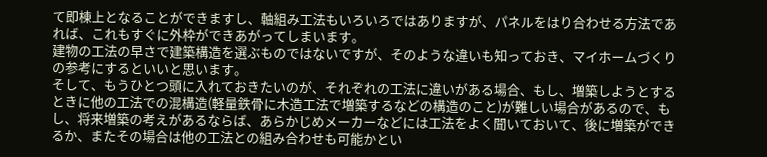て即棟上となることができますし、軸組み工法もいろいろではありますが、パネルをはり合わせる方法であれば、これもすぐに外枠ができあがってしまいます。
建物の工法の早さで建築構造を選ぶものではないですが、そのような違いも知っておき、マイホームづくりの参考にするといいと思います。
そして、もうひとつ頭に入れておきたいのが、それぞれの工法に違いがある場合、もし、増築しようとするときに他の工法での混構造(軽量鉄骨に木造工法で増築するなどの構造のこと)が難しい場合があるので、もし、将来増築の考えがあるならば、あらかじめメーカーなどには工法をよく聞いておいて、後に増築ができるか、またその場合は他の工法との組み合わせも可能かとい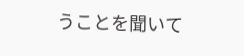うことを聞いて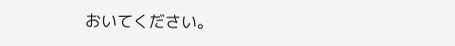おいてください。